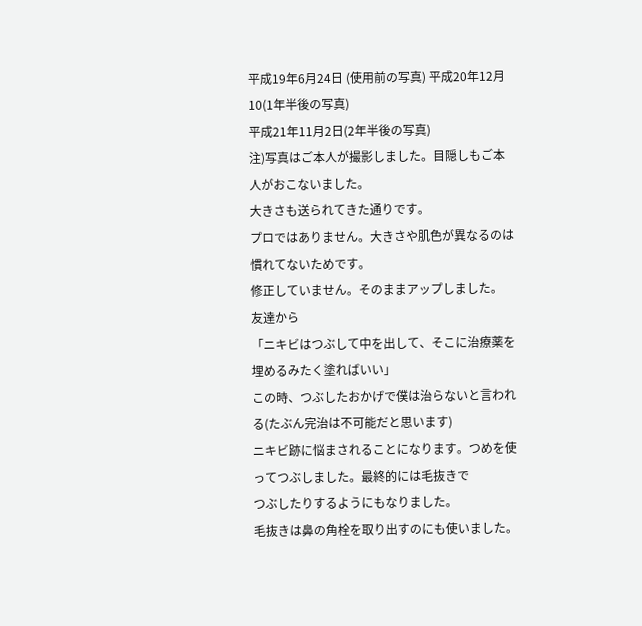平成19年6月24日 (使用前の写真) 平成20年12月10(1年半後の写真)
平成21年11月2日(2年半後の写真)
注)写真はご本人が撮影しました。目隠しもご本人がおこないました。
大きさも送られてきた通りです。
プロではありません。大きさや肌色が異なるのは慣れてないためです。
修正していません。そのままアップしました。
友達から
「ニキビはつぶして中を出して、そこに治療薬を埋めるみたく塗ればいい」
この時、つぶしたおかげで僕は治らないと言われる(たぶん完治は不可能だと思います)
ニキビ跡に悩まされることになります。つめを使ってつぶしました。最終的には毛抜きで
つぶしたりするようにもなりました。
毛抜きは鼻の角栓を取り出すのにも使いました。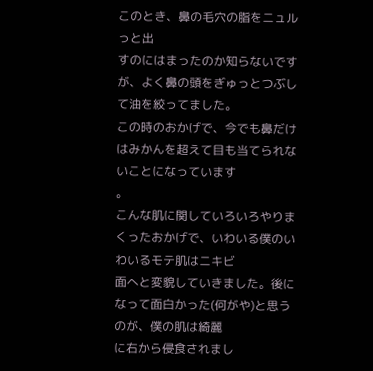このとき、鼻の毛穴の脂をニュルっと出
すのにはまったのか知らないですが、よく鼻の頭をぎゅっとつぶして油を絞ってました。
この時のおかげで、今でも鼻だけはみかんを超えて目も当てられないことになっています
。
こんな肌に関していろいろやりまくったおかげで、いわいる僕のいわいるモテ肌はニキビ
面へと変貌していきました。後になって面白かった(何がや)と思うのが、僕の肌は綺麗
に右から侵食されまし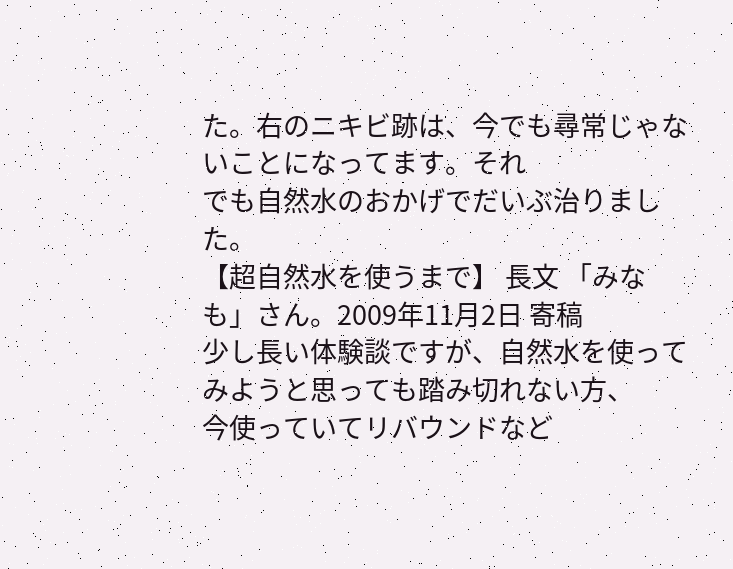た。右のニキビ跡は、今でも尋常じゃないことになってます。それ
でも自然水のおかげでだいぶ治りました。
【超自然水を使うまで】 長文 「みなも」さん。2009年11月2日 寄稿
少し長い体験談ですが、自然水を使ってみようと思っても踏み切れない方、
今使っていてリバウンドなど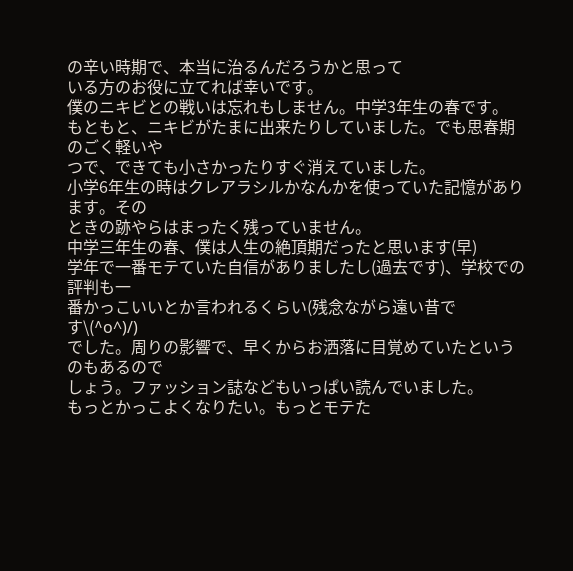の辛い時期で、本当に治るんだろうかと思って
いる方のお役に立てれば幸いです。
僕のニキビとの戦いは忘れもしません。中学3年生の春です。
もともと、ニキビがたまに出来たりしていました。でも思春期のごく軽いや
つで、できても小さかったりすぐ消えていました。
小学6年生の時はクレアラシルかなんかを使っていた記憶があります。その
ときの跡やらはまったく残っていません。
中学三年生の春、僕は人生の絶頂期だったと思います(早)
学年で一番モテていた自信がありましたし(過去です)、学校での評判も一
番かっこいいとか言われるくらい(残念ながら遠い昔です\(^o^)/)
でした。周りの影響で、早くからお洒落に目覚めていたというのもあるので
しょう。ファッション誌などもいっぱい読んでいました。
もっとかっこよくなりたい。もっとモテた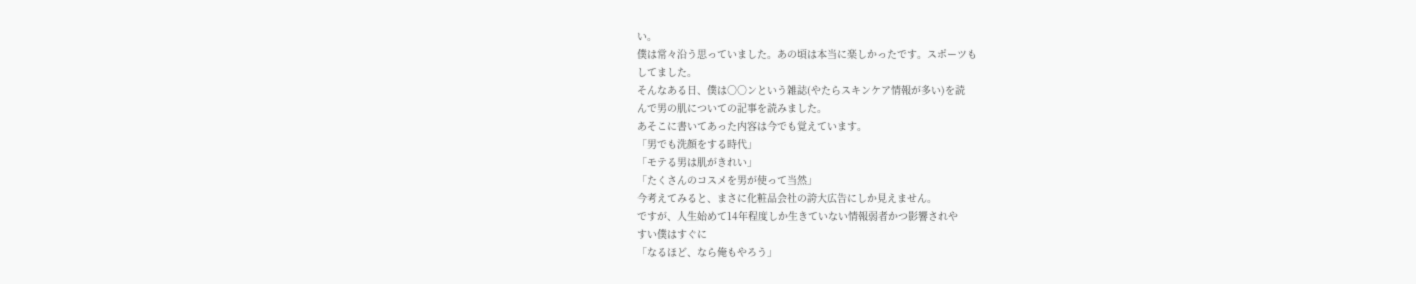い。
僕は常々沿う思っていました。あの頃は本当に楽しかったです。スポーツも
してました。
そんなある日、僕は○○ンという雑誌(やたらスキンケア情報が多い)を読
んで男の肌についての記事を読みました。
あそこに書いてあった内容は今でも覚えています。
「男でも洗顔をする時代」
「モテる男は肌がきれい」
「たくさんのコスメを男が使って当然」
今考えてみると、まさに化粧品会社の誇大広告にしか見えません。
ですが、人生始めて14年程度しか生きていない情報弱者かつ影響されや
すい僕はすぐに
「なるほど、なら俺もやろう」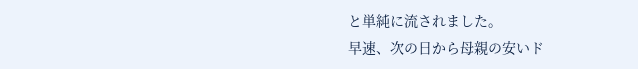と単純に流されました。
早速、次の日から母親の安いド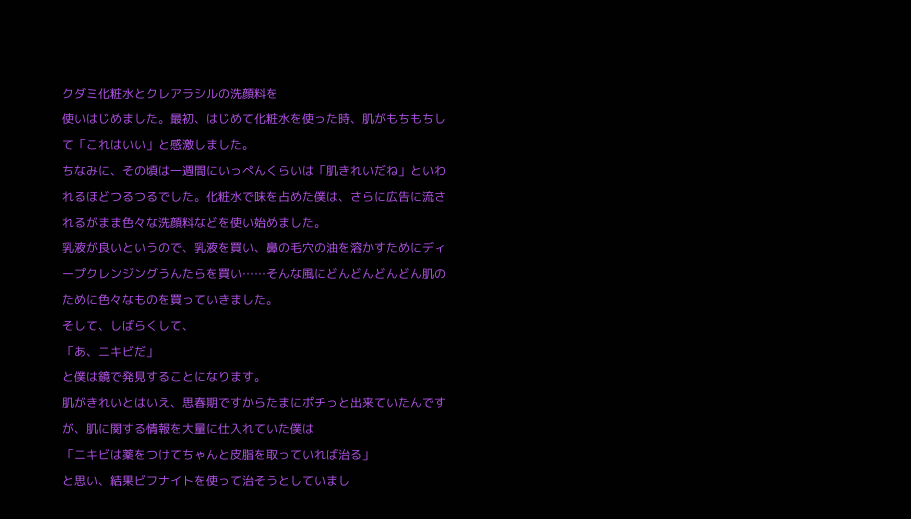クダミ化粧水とクレアラシルの洗顔料を
使いはじめました。最初、はじめて化粧水を使った時、肌がもちもちし
て「これはいい」と感激しました。
ちなみに、その頃は一週間にいっぺんくらいは「肌きれいだね」といわ
れるほどつるつるでした。化粧水で味を占めた僕は、さらに広告に流さ
れるがまま色々な洗顔料などを使い始めました。
乳液が良いというので、乳液を買い、鼻の毛穴の油を溶かすためにディ
ープクレンジングうんたらを買い……そんな風にどんどんどんどん肌の
ために色々なものを買っていきました。
そして、しばらくして、
「あ、ニキビだ」
と僕は鏡で発見することになります。
肌がきれいとはいえ、思春期ですからたまにポチっと出来ていたんです
が、肌に関する情報を大量に仕入れていた僕は
「ニキビは薬をつけてちゃんと皮脂を取っていれば治る」
と思い、結果ビフナイトを使って治そうとしていまし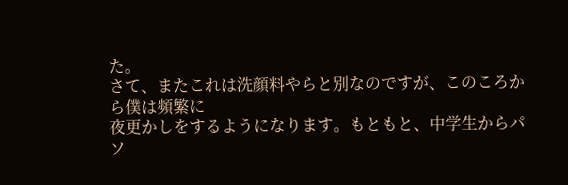た。
さて、またこれは洗顔料やらと別なのですが、このころから僕は頻繁に
夜更かしをするようになります。もともと、中学生からパソ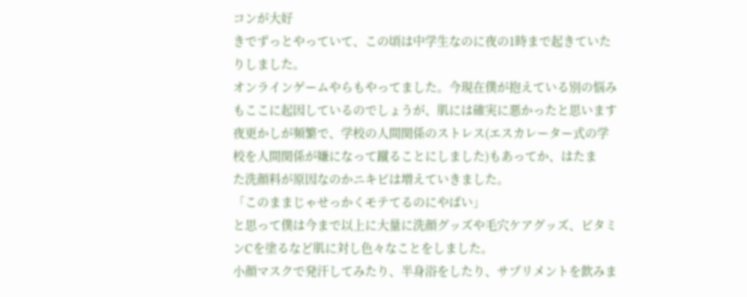コンが大好
きでずっとやっていて、この頃は中学生なのに夜の1時まで起きていた
りしました。
オンラインゲームやらもやってました。今現在僕が抱えている別の悩み
もここに起因しているのでしょうが、肌には確実に悪かったと思います
夜更かしが頻繁で、学校の人間関係のストレス(エスカレーター式の学
校を人間関係が嫌になって蹴ることにしました)もあってか、はたま
た洗顔料が原因なのかニキビは増えていきました。
「このままじゃせっかくモテてるのにやばい」
と思って僕は今まで以上に大量に洗顔グッズや毛穴ケアグッズ、ビタミ
ンCを塗るなど肌に対し色々なことをしました。
小顔マスクで発汗してみたり、半身浴をしたり、サプリメントを飲みま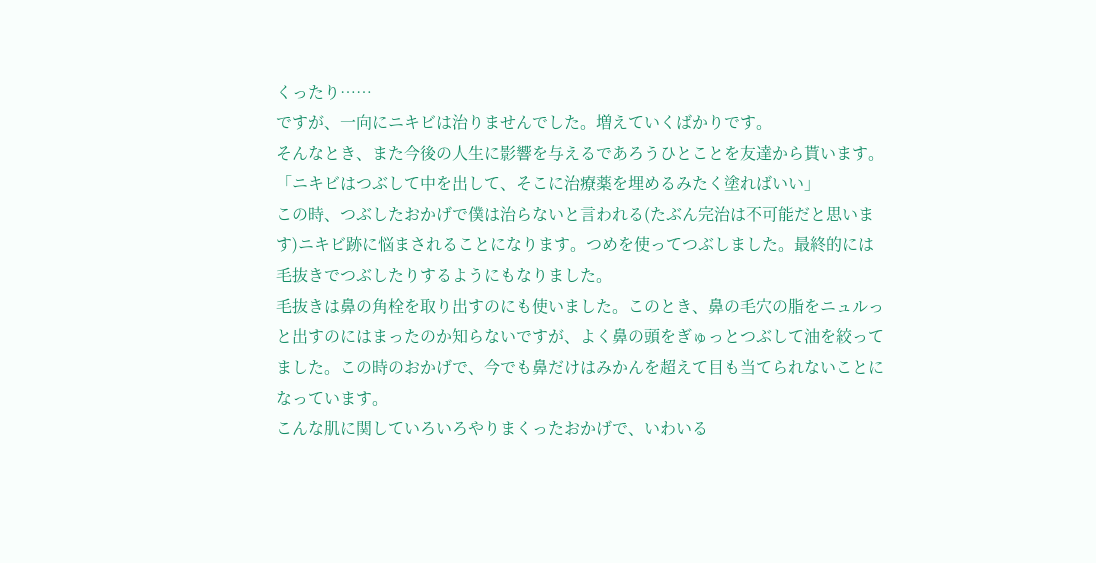くったり……
ですが、一向にニキビは治りませんでした。増えていくばかりです。
そんなとき、また今後の人生に影響を与えるであろうひとことを友達から貰います。
「ニキビはつぶして中を出して、そこに治療薬を埋めるみたく塗ればいい」
この時、つぶしたおかげで僕は治らないと言われる(たぶん完治は不可能だと思いま
す)ニキビ跡に悩まされることになります。つめを使ってつぶしました。最終的には
毛抜きでつぶしたりするようにもなりました。
毛抜きは鼻の角栓を取り出すのにも使いました。このとき、鼻の毛穴の脂をニュルっ
と出すのにはまったのか知らないですが、よく鼻の頭をぎゅっとつぶして油を絞って
ました。この時のおかげで、今でも鼻だけはみかんを超えて目も当てられないことに
なっています。
こんな肌に関していろいろやりまくったおかげで、いわいる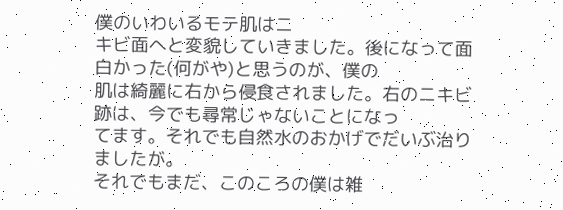僕のいわいるモテ肌はニ
キビ面へと変貌していきました。後になって面白かった(何がや)と思うのが、僕の
肌は綺麗に右から侵食されました。右のニキビ跡は、今でも尋常じゃないことになっ
てます。それでも自然水のおかげでだいぶ治りましたが。
それでもまだ、このころの僕は雑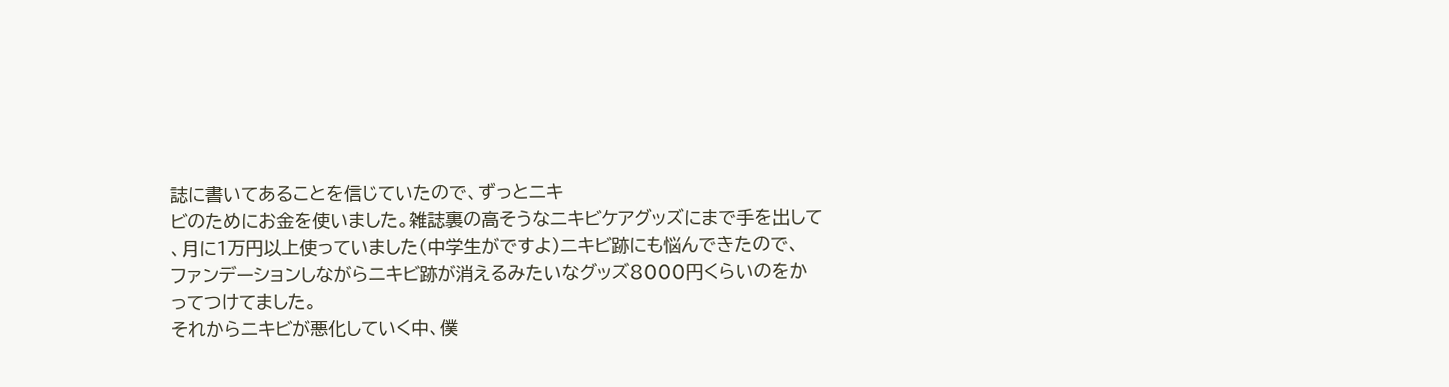誌に書いてあることを信じていたので、ずっとニキ
ビのためにお金を使いました。雑誌裏の高そうなニキビケアグッズにまで手を出して
、月に1万円以上使っていました(中学生がですよ)ニキビ跡にも悩んできたので、
ファンデーションしながらニキビ跡が消えるみたいなグッズ8000円くらいのをか
ってつけてました。
それからニキビが悪化していく中、僕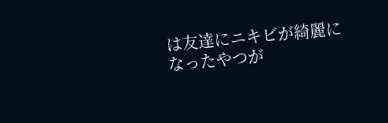は友達にニキビが綺麗になったやつが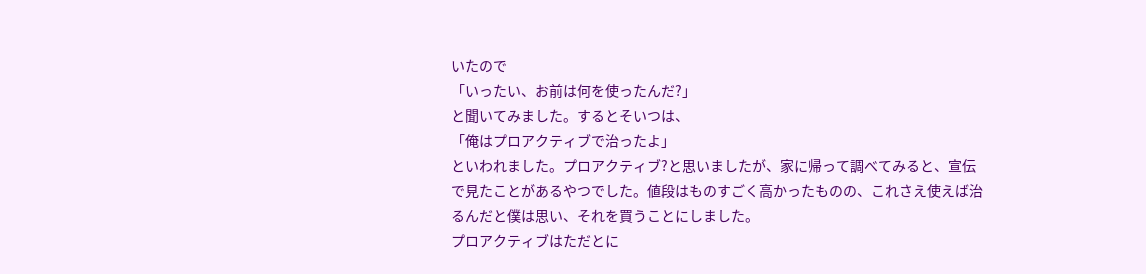いたので
「いったい、お前は何を使ったんだ?」
と聞いてみました。するとそいつは、
「俺はプロアクティブで治ったよ」
といわれました。プロアクティブ?と思いましたが、家に帰って調べてみると、宣伝
で見たことがあるやつでした。値段はものすごく高かったものの、これさえ使えば治
るんだと僕は思い、それを買うことにしました。
プロアクティブはただとに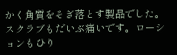かく角質をそぎ落とす製品でした。
スクラブもだいぶ痛いです。ローションもひり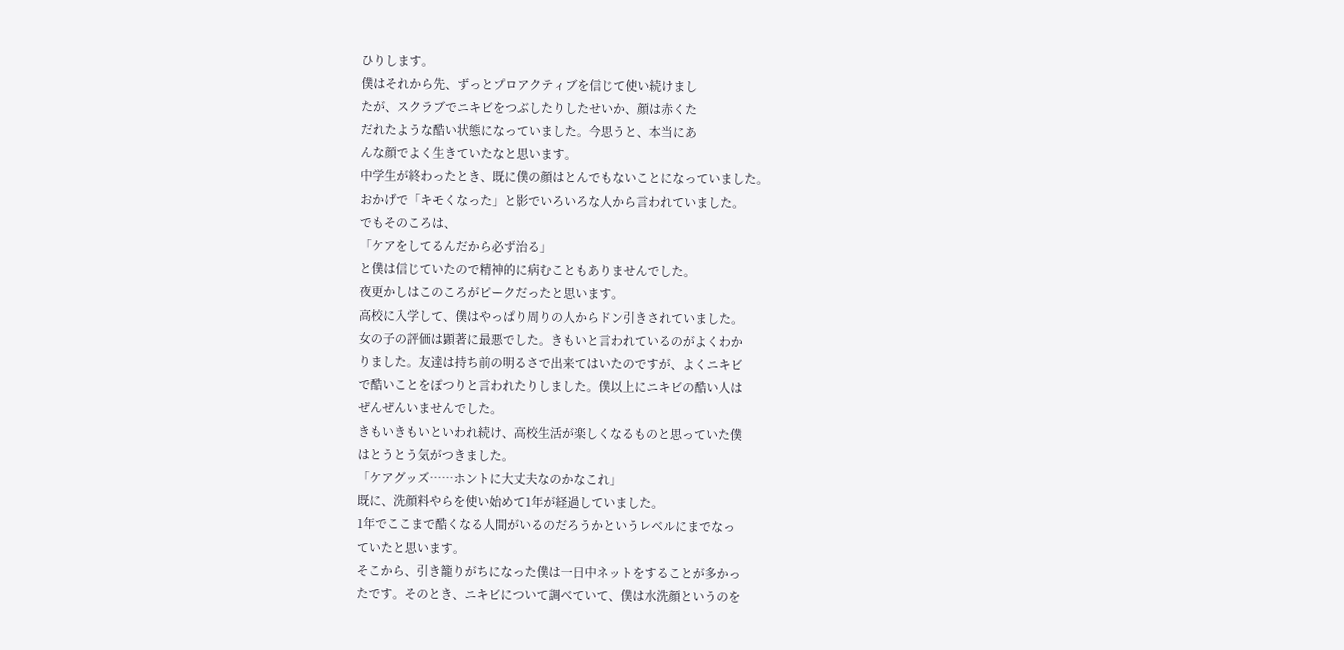ひりします。
僕はそれから先、ずっとプロアクティブを信じて使い続けまし
たが、スクラブでニキビをつぶしたりしたせいか、顔は赤くた
だれたような酷い状態になっていました。今思うと、本当にあ
んな顔でよく生きていたなと思います。
中学生が終わったとき、既に僕の顔はとんでもないことになっていました。
おかげで「キモくなった」と影でいろいろな人から言われていました。
でもそのころは、
「ケアをしてるんだから必ず治る」
と僕は信じていたので精神的に病むこともありませんでした。
夜更かしはこのころがピークだったと思います。
高校に入学して、僕はやっぱり周りの人からドン引きされていました。
女の子の評価は顕著に最悪でした。きもいと言われているのがよくわか
りました。友達は持ち前の明るさで出来てはいたのですが、よくニキビ
で酷いことをぽつりと言われたりしました。僕以上にニキビの酷い人は
ぜんぜんいませんでした。
きもいきもいといわれ続け、高校生活が楽しくなるものと思っていた僕
はとうとう気がつきました。
「ケアグッズ……ホントに大丈夫なのかなこれ」
既に、洗顔料やらを使い始めて1年が経過していました。
1年でここまで酷くなる人間がいるのだろうかというレベルにまでなっ
ていたと思います。
そこから、引き籠りがちになった僕は一日中ネットをすることが多かっ
たです。そのとき、ニキビについて調べていて、僕は水洗顔というのを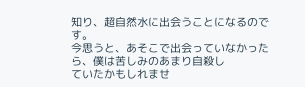知り、超自然水に出会うことになるのです。
今思うと、あそこで出会っていなかったら、僕は苦しみのあまり自殺し
ていたかもしれませ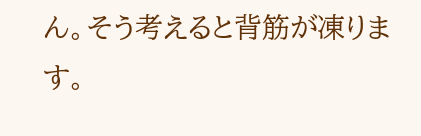ん。そう考えると背筋が凍ります。